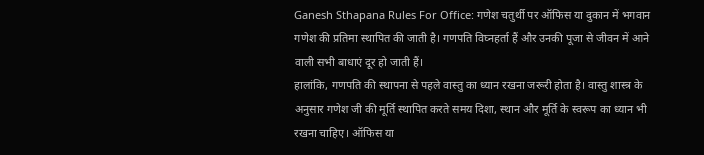Ganesh Sthapana Rules For Office: गणेश चतुर्थी पर ऑफिस या दुकान में भगवान गणेश की प्रतिमा स्थापित की जाती है। गणपति विघ्नहर्ता हैं और उनकी पूजा से जीवन में आने वाली सभी बाधाएं दूर हो जाती हैं।
हालांकि, गणपति की स्थापना से पहले वास्तु का ध्यान रखना जरूरी होता है। वास्तु शास्त्र के अनुसार गणेश जी की मूर्ति स्थापित करते समय दिशा, स्थान और मूर्ति के स्वरूप का ध्यान भी रखना चाहिए। ऑफिस या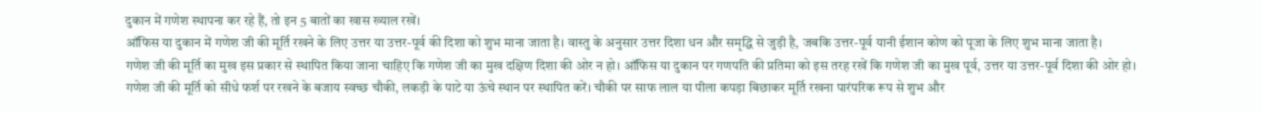दुकान में गणेश स्थापना कर रहे हैं, तो इन 5 बातों का खास ख्याल रखें।
ऑफिस या दुकान में गणेश जी की मूर्ति रखने के लिए उत्तर या उत्तर-पूर्व की दिशा को शुभ माना जाता है। वास्तु के अनुसार उत्तर दिशा धन और समृद्धि से जुड़ी है, जबकि उत्तर-पूर्व यानी ईशान कोण को पूजा के लिए शुभ माना जाता है।
गणेश जी की मूर्ति का मुख इस प्रकार से स्थापित किया जाना चाहिए कि गणेश जी का मुख दक्षिण दिशा की ओर न हो। ऑफिस या दुकान पर गणपति की प्रतिमा को इस तरह रखें कि गणेश जी का मुख पूर्व, उत्तर या उत्तर-पूर्व दिशा की ओर हो।
गणेश जी की मूर्ति को सीधे फर्श पर रखने के बजाय स्वच्छ चौकी, लकड़ी के पाटे या ऊंचे स्थान पर स्थापित करें। चौकी पर साफ लाल या पीला कपड़ा बिछाकर मूर्ति रखना पारंपरिक रूप से शुभ और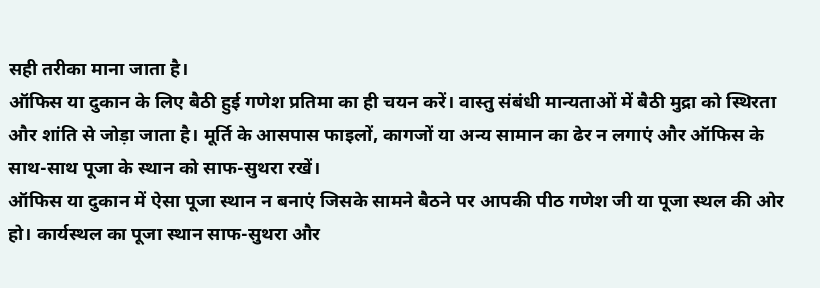सही तरीका माना जाता है।
ऑफिस या दुकान के लिए बैठी हुई गणेश प्रतिमा का ही चयन करें। वास्तु संबंधी मान्यताओं में बैठी मुद्रा को स्थिरता और शांति से जोड़ा जाता है। मूर्ति के आसपास फाइलों, कागजों या अन्य सामान का ढेर न लगाएं और ऑफिस के साथ-साथ पूजा के स्थान को साफ-सुथरा रखें।
ऑफिस या दुकान में ऐसा पूजा स्थान न बनाएं जिसके सामने बैठने पर आपकी पीठ गणेश जी या पूजा स्थल की ओर हो। कार्यस्थल का पूजा स्थान साफ-सुथरा और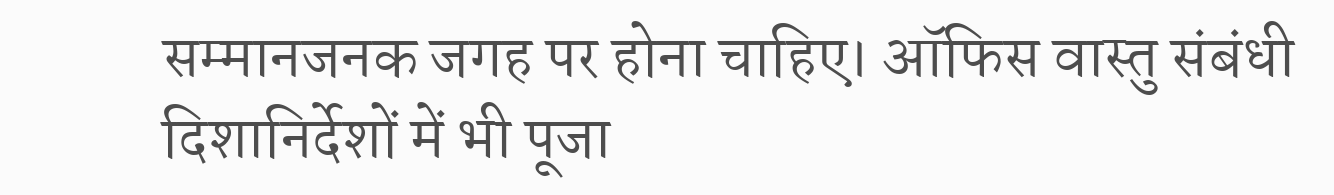सम्मानजनक जगह पर होना चाहिए। ऑफिस वास्तु संबंधी दिशानिर्देशों में भी पूजा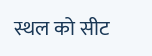स्थल को सीट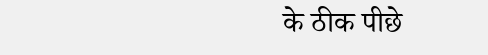के ठीक पीछे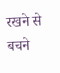रखने से बचने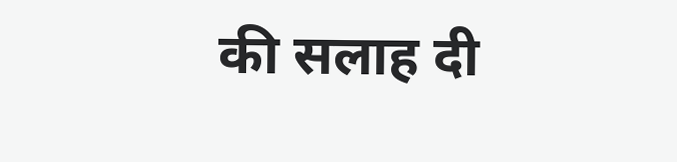की सलाह दी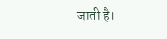जाती है।